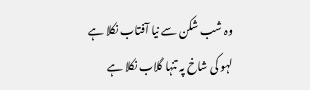وہ شب شکن سے نیا آفتاب نکلا ہے
لہو کی شاخ پہ تنہا گلاب نکلا ہے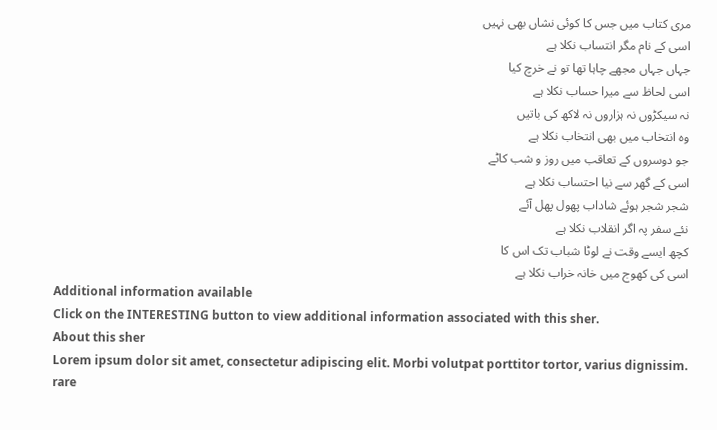مری کتاب میں جس کا کوئی نشاں بھی نہیں
اسی کے نام مگر انتساب نکلا ہے
جہاں جہاں مجھے چاہا تھا تو نے خرچ کیا
اسی لحاظ سے میرا حساب نکلا ہے
نہ سیکڑوں نہ ہزاروں نہ لاکھ کی باتیں
وہ انتخاب میں بھی انتخاب نکلا ہے
جو دوسروں کے تعاقب میں روز و شب کاٹے
اسی کے گھر سے نیا احتساب نکلا ہے
شجر شجر ہوئے شاداب پھول پھل آئے
نئے سفر پہ اگر انقلاب نکلا ہے
کچھ ایسے وقت نے لوٹا شباب تک اس کا
اسی کی کھوج میں خانہ خراب نکلا ہے
Additional information available
Click on the INTERESTING button to view additional information associated with this sher.
About this sher
Lorem ipsum dolor sit amet, consectetur adipiscing elit. Morbi volutpat porttitor tortor, varius dignissim.
rare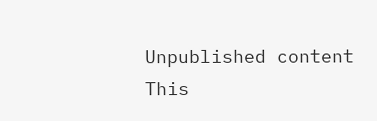Unpublished content
This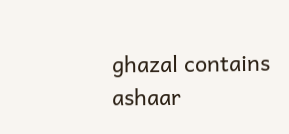ghazal contains ashaar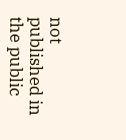not published in the public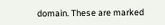domain. These are marked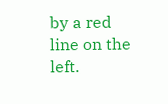by a red line on the left.